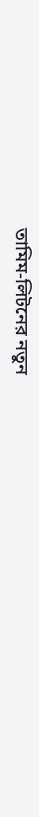তামিম-লিটনের নতুন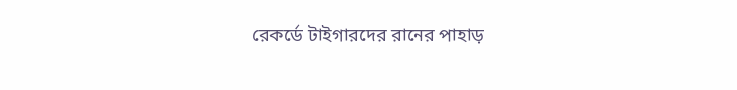রেকর্ডে টাইগারদের রানের পাহাড়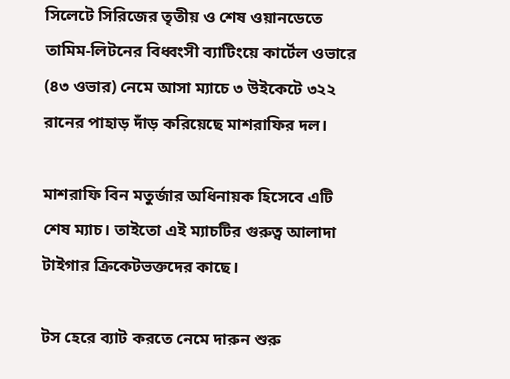সিলেটে সিরিজের তৃতীয় ও শেষ ওয়ানডেতে তামিম-লিটনের বিধ্বংসী ব্যাটিংয়ে কার্টেল ওভারে (৪৩ ওভার) নেমে আসা ম্যাচে ৩ উইকেটে ৩২২ রানের পাহাড় দাঁড় করিয়েছে মাশরাফির দল।

মাশরাফি বিন মতুর্জার অধিনায়ক হিসেবে এটি শেষ ম্যাচ। তাইতো এই ম্যাচটির গুরুত্ব আলাদা টাইগার ক্রিকেটভক্তদের কাছে।

টস হেরে ব্যাট করতে নেমে দারুন শুরু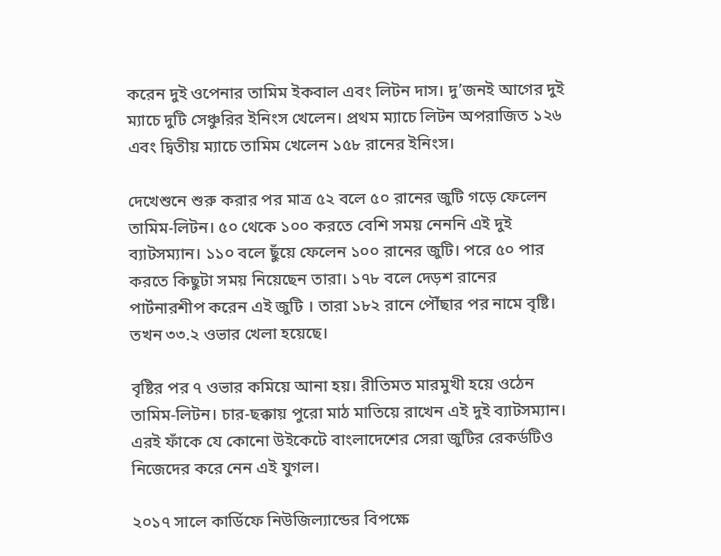করেন দুই ওপেনার তামিম ইকবাল এবং লিটন দাস। দু’জনই আগের দুই ম্যাচে দুটি সেঞ্চুরির ইনিংস খেলেন। প্রথম ম্যাচে লিটন অপরাজিত ১২৬ এবং দ্বিতীয় ম্যাচে তামিম খেলেন ১৫৮ রানের ইনিংস।

দেখেশুনে শুরু করার পর মাত্র ৫২ বলে ৫০ রানের জুটি গড়ে ফেলেন তামিম-লিটন। ৫০ থেকে ১০০ করতে বেশি সময় নেননি এই দুই ব্যাটসম্যান। ১১০ বলে ছুঁয়ে ফেলেন ১০০ রানের জুটি। পরে ৫০ পার করতে কিছুটা সময় নিয়েছেন তারা। ১৭৮ বলে দেড়শ রানের পার্টনারশীপ করেন এই জুটি । তারা ১৮২ রানে পৌঁছার পর নামে বৃষ্টি। তখন ৩৩.২ ওভার খেলা হয়েছে।

বৃষ্টির পর ৭ ওভার কমিয়ে আনা হয়। রীতিমত মারমুখী হয়ে ওঠেন তামিম-লিটন। চার-ছক্কায় পুরো মাঠ মাতিয়ে রাখেন এই দুই ব্যাটসম্যান। এরই ফাঁকে যে কোনো উইকেটে বাংলাদেশের সেরা জুটির রেকর্ডটিও নিজেদের করে নেন এই যুগল।

২০১৭ সালে কার্ডিফে নিউজিল্যান্ডের বিপক্ষে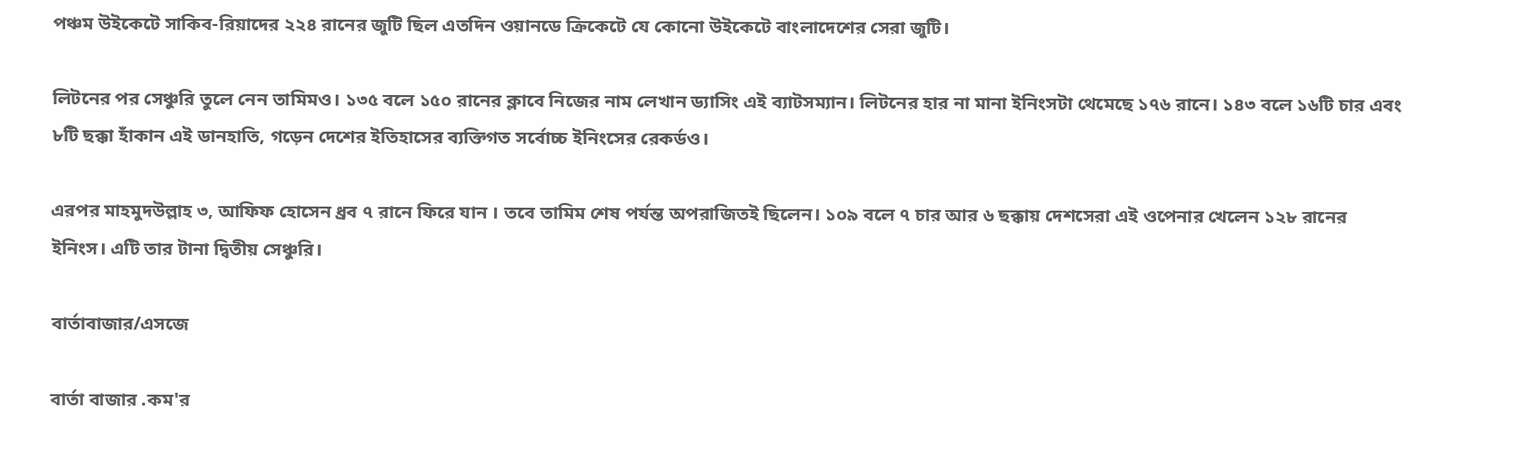পঞ্চম উইকেটে সাকিব-রিয়াদের ২২৪ রানের জুটি ছিল এতদিন ওয়ানডে ক্রিকেটে যে কোনো উইকেটে বাংলাদেশের সেরা জুটি।

লিটনের পর সেঞ্চুরি তুলে নেন তামিমও। ১৩৫ বলে ১৫০ রানের ক্লাবে নিজের নাম লেখান ড্যাসিং এই ব্যাটসম্যান। লিটনের হার না মানা ইনিংসটা থেমেছে ১৭৬ রানে। ১৪৩ বলে ১৬টি চার এবং ৮টি ছক্কা হাঁকান এই ডানহাতি, গড়েন দেশের ইতিহাসের ব্যক্তিগত সর্বোচ্চ ইনিংসের রেকর্ডও।

এরপর মাহমুদউল্লাহ ৩, আফিফ হোসেন ধ্রব ৭ রানে ফিরে যান । তবে তামিম শেষ পর্যন্ত অপরাজিতই ছিলেন। ১০৯ বলে ৭ চার আর ৬ ছক্কায় দেশসেরা এই ওপেনার খেলেন ১২৮ রানের ইনিংস। এটি তার টানা দ্বিতীয় সেঞ্চুরি।

বার্তাবাজার/এসজে

বার্তা বাজার .কম'র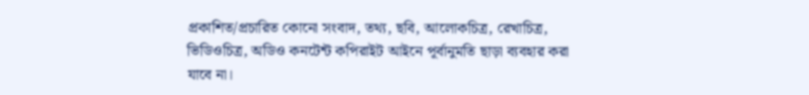প্রকাশিত/প্রচারিত কোনো সংবাদ, তথ্য, ছবি, আলোকচিত্র, রেখাচিত্র, ভিডিওচিত্র, অডিও কনটেন্ট কপিরাইট আইনে পূর্বানুমতি ছাড়া ব্যবহার করা যাবে না।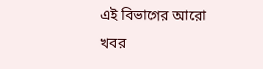এই বিভাগের আরো খবর